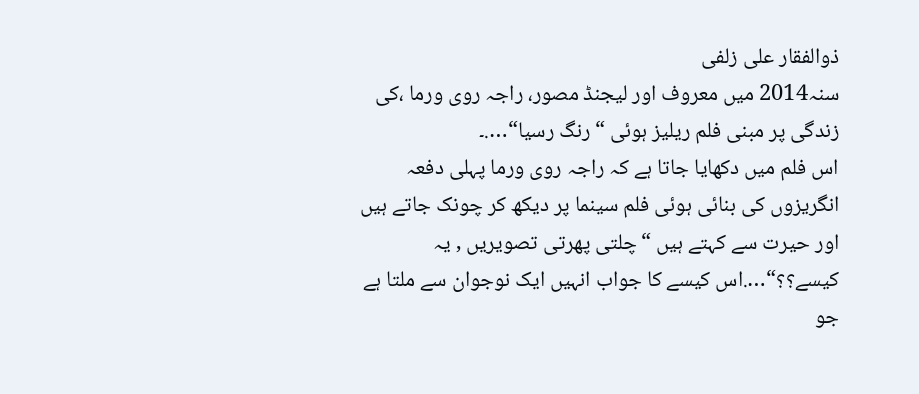ذوالفقار علی زلفی
سنہ2014 میں معروف اور لیجنڈ مصور، راجہ روی ورما ،کی زندگی پر مبنی فلم ریلیز ہوئی “رنگ رسیا“….۔
اس فلم میں دکھایا جاتا ہے کہ راجہ روی ورما پہلی دفعہ انگریزوں کی بنائی ہوئی فلم سینما پر دیکھ کر چونک جاتے ہیں اور حیرت سے کہتے ہیں “چلتی پھرتی تصویریں , یہ کیسے؟؟“….اس کیسے کا جواب انہیں ایک نوجوان سے ملتا ہے جو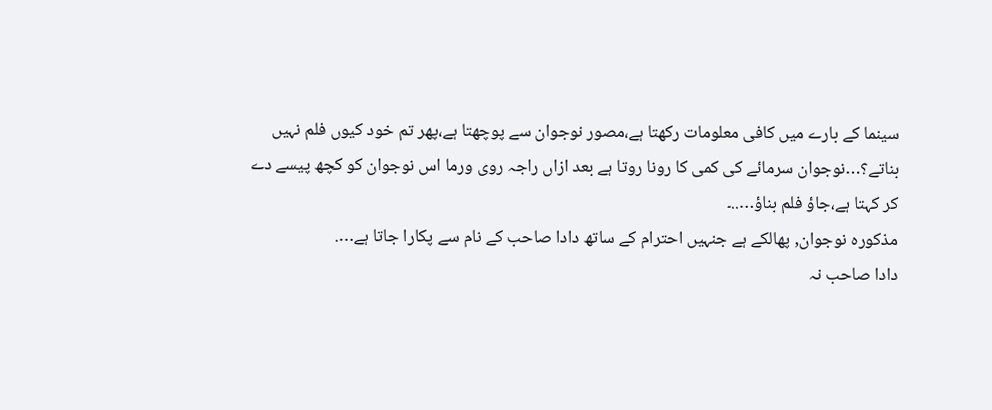سینما کے بارے میں کافی معلومات رکھتا ہے،مصور نوجوان سے پوچھتا ہے،پھر تم خود کیوں فلم نہیں بناتے؟…نوجوان سرمائے کی کمی کا رونا روتا ہے بعد ازاں راجہ روی ورما اس نوجوان کو کچھ پیسے دے کر کہتا ہے،جاؤ فلم بناؤ…..۔
مذکورہ نوجوان, پھالکے ہے جنہیں احترام کے ساتھ دادا صاحب کے نام سے پکارا جاتا ہے….
دادا صاحب نہ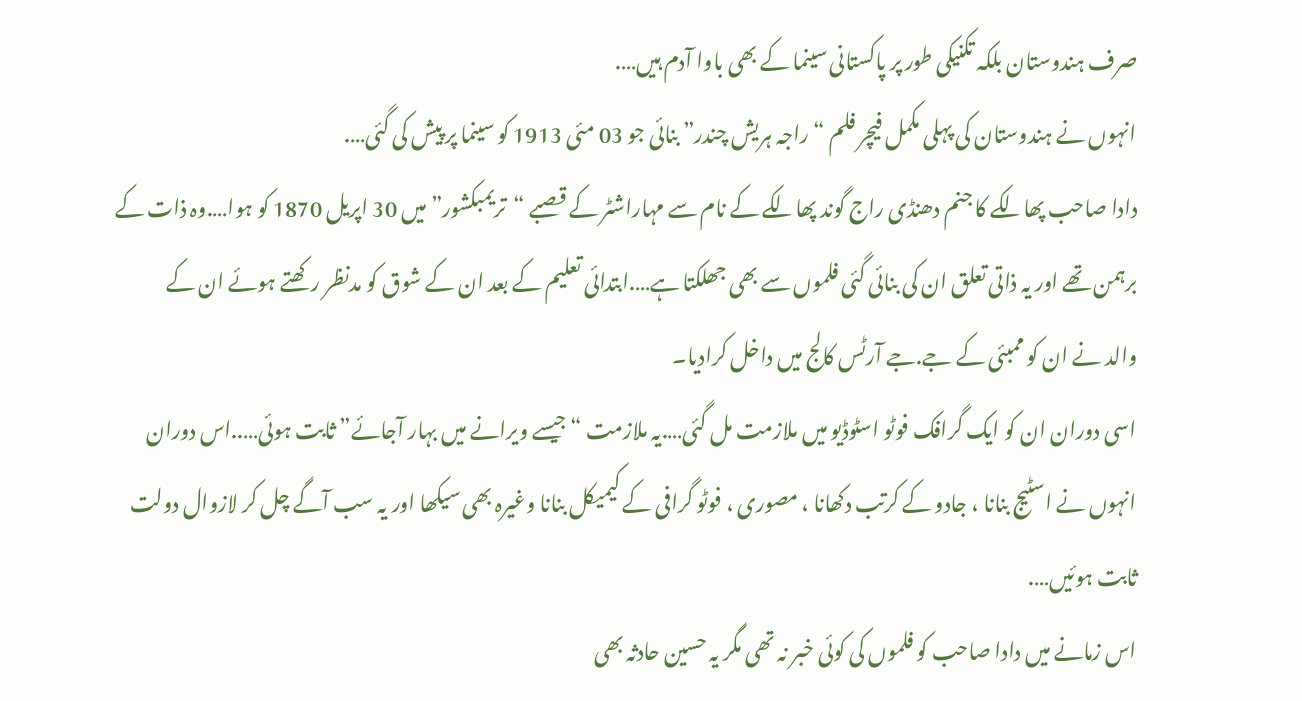صرف ہندوستان بلکہ تکنیکی طور پر پاکستانی سینما کے بھی باوا آدم ہیں….
انہوں نے ہندوستان کی پہلی مکمل فیچر فلم “راجہ ہریش چندر” بنائی جو 03 مئی 1913 کو سینما پر پیش کی گئی….
دادا صاحب پھالکے کا جنم دھنڈی راج گوند پھالکے کے نام سے مہاراشٹر کے قصبے “تریمبکشور” میں 30 اپریل 1870 کو ہوا….وہ ذات کے برہمن تھے اور یہ ذاتی تعلق ان کی بنائی گئی فلموں سے بھی جھلکتا ہے….ابتدائی تعلیم کے بعد ان کے شوق کو مدنظر رکھتے ہوئے ان کے والد نے ان کو ممبئی کے جے.جے آرٹس کالج میں داخل کرادیا۔
اسی دوران ان کو ایک گرافک فوٹو اسٹوڈیو میں ملازمت مل گئی….یہ ملازمت “جیسے ویرانے میں بہار آجائے” ثابت ہوئی…..اس دوران انہوں نے اسٹیج بنانا ، جادو کے کرتب دکھانا ، مصوری ، فوٹو گرافی کے کیمیکل بنانا وغیرہ بھی سیکھا اور یہ سب آگے چل کر لازوال دولت ثابت ہوئیں….
اس زمانے میں دادا صاحب کو فلموں کی کوئی خبر نہ تھی مگر یہ حسین حادثہ بھی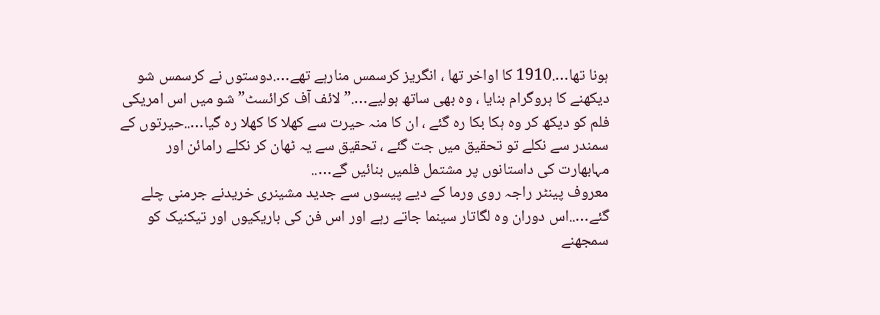ہونا تھا….1910 کا اواخر تھا ، انگریز کرسمس منارہے تھے….دوستوں نے کرسمس شو دیکھنے کا ہروگرام بنایا ، وہ بھی ساتھ ہولیے….”لائف آف کرائسٹ” شو میں اس امریکی فلم کو دیکھ کر وہ ہکا بکا رہ گئے ، ان کا منہ حیرت سے کھلا کا کھلا رہ گیا…..حیرتوں کے سمندر سے نکلے تو تحقیق میں جت گئے ، تحقیق سے یہ ٹھان کر نکلے رامائن اور مہابھارت کی داستانوں پر مشتمل فلمیں بنائیں گے…..
معروف پینٹر راجہ روی ورما کے دیے پیسوں سے جدید مشینری خریدنے جرمنی چلے گئے…..اس دوران وہ لگاتار سینما جاتے رہے اور اس فن کی باریکیوں اور تیکنیک کو سمجھنے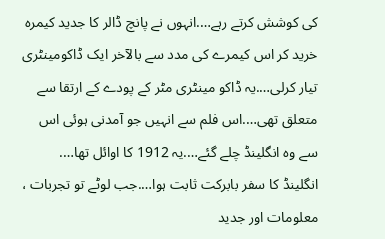کی کوشش کرتے رہے….انہوں نے پانچ ڈالر کا جدید کیمرہ خرید کر اس کیمرے کی مدد سے بالآخر ایک ڈاکومینٹری تیار کرلی….یہ ڈاکو مینٹری مٹر کے پودے کے ارتقا سے متعلق تھی….اس فلم سے انہیں جو آمدنی ہوئی اس سے وہ انگلینڈ چلے گئے….یہ 1912 کا اوائل تھا….
انگلینڈ کا سفر بابرکت ثابت ہوا….جب لوٹے تو تجربات ، معلومات اور جدید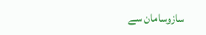سازوسامان سے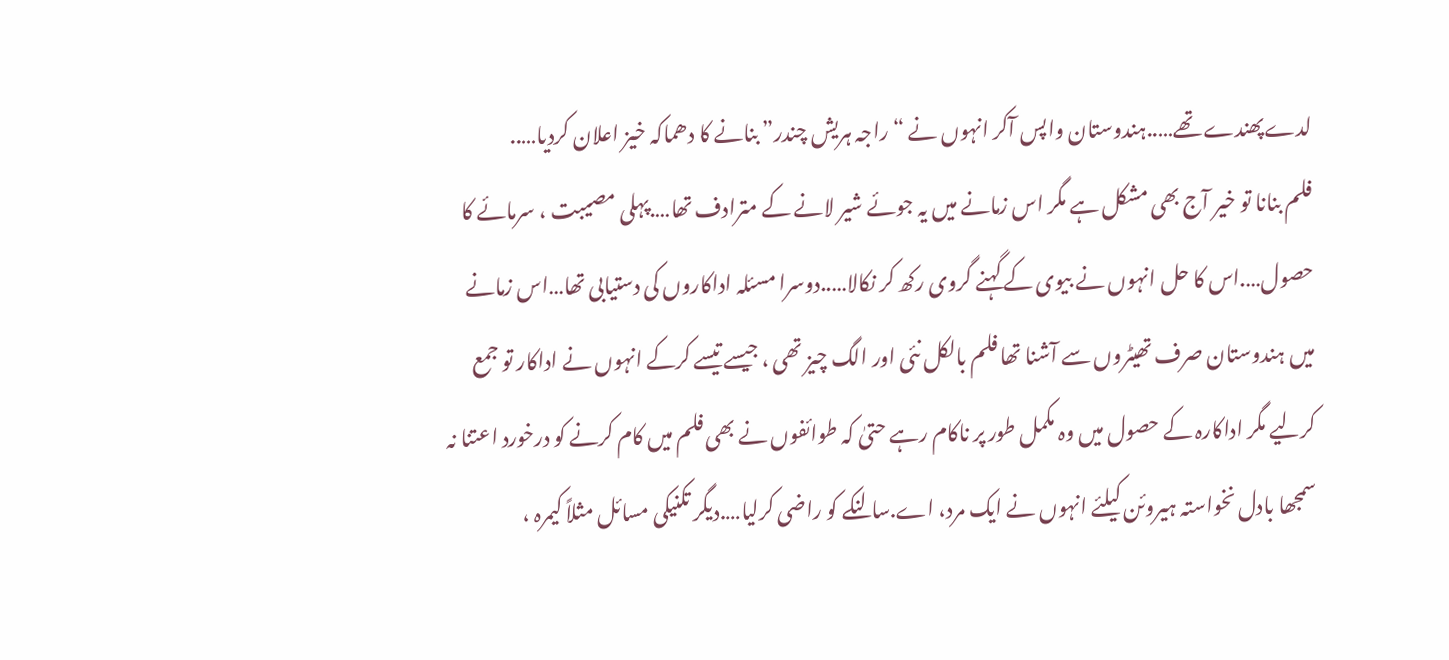لدےپھندے تھے…..ہندوستان واپس آکر انہوں نے “راجہ ہریش چندر” بنانے کا دھماکہ خیز اعلان کردیا…..
فلم بنانا تو خیر آج بھی مشکل ہے مگر اس زمانے میں یہ جوئے شیر لانے کے مترادف تھا….پہلی مصیبت ، سرمائے کا حصول….اس کا حل انہوں نے بیوی کے گہنے گروی رکھ کر نکالا…..دوسرا مسئلہ اداکاروں کی دستیابی تھا…اس زمانے میں ہندوستان صرف تھیٹروں سے آشنا تھا فلم بالکل نئی اور الگ چیز تھی ، جیسے تیسے کرکے انہوں نے اداکار تو جمع کرلیے مگر اداکارہ کے حصول میں وہ مکمل طور پر ناکام رہے حتیٰ کہ طوائفوں نے بھی فلم میں کام کرنے کو درخورد اعتنا نہ سمجھا بادل نخواستہ ہیروئن کیلئے انہوں نے ایک مرد، اے.سالنکے کو راضی کرلیا….دیگر تکنیکی مسائل مثلاً کیمرہ ،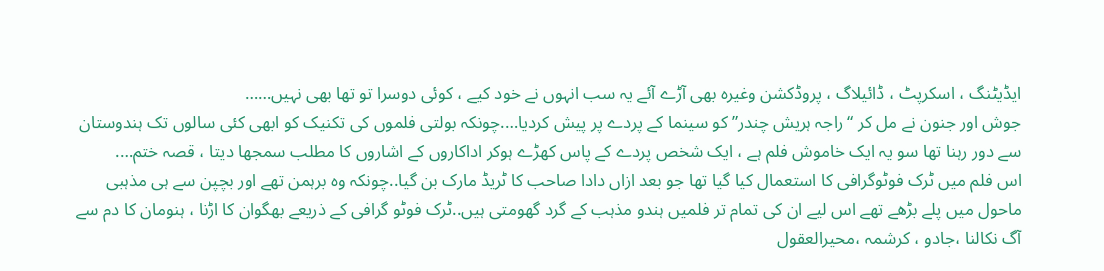ایڈیٹنگ ، اسکرپٹ ، ڈائیلاگ ، پروڈکشن وغیرہ بھی آڑے آئے یہ سب انہوں نے خود کیے ، کوئی دوسرا تو تھا بھی نہیں……
جوش اور جنون نے مل کر “راجہ ہریش چندر” کو سینما کے پردے پر پیش کردیا….چونکہ بولتی فلموں کی تکنیک کو ابھی کئی سالوں تک ہندوستان سے دور رہنا تھا سو یہ ایک خاموش فلم ہے ، ایک شخص پردے کے پاس کھڑے ہوکر اداکاروں کے اشاروں کا مطلب سمجھا دیتا ، قصہ ختم….
اس فلم میں ٹرک فوٹوگرافی کا استعمال کیا گیا تھا جو بعد ازاں دادا صاحب کا ٹریڈ مارک بن گیا..چونکہ وہ برہمن تھے اور بچپن سے ہی مذہبی ماحول میں پلے بڑھے تھے اس لیے ان کی تمام تر فلمیں ہندو مذہب کے گرد گھومتی ہیں..ٹرک فوٹو گرافی کے ذریعے بھگوان کا اڑنا ، ہنومان کا دم سے آگ نکالنا ،جادو ، کرشمہ ،محیرالعقول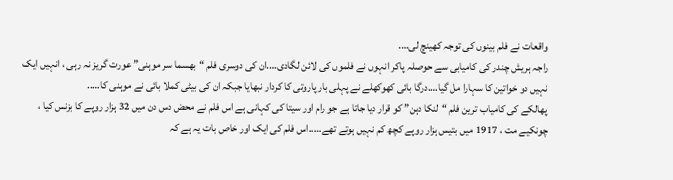واقعات نے فلم بینوں کی توجہ کھینچ لی….
راجہ ہریش چندر کی کامیابی سے حوصلہ پاکر انہوں نے فلموں کی لائن لگادی….ان کی دوسری فلم “بھسما سر موہنی” عورت گریز نہ رہی ، انہیں ایک نہیں دو خواتین کا سہارا مل گیا….درگا بائی کھوکھلے نے پہلی بار پاروتی کا کردار نبھایا جبکہ ان کی بیٹی کملا بائی نے موہنی کا…..
پھالکے کی کامیاب ترین فلم “لنکا دہن” کو قرار دیا جاتا ہے جو رام اور سیتا کی کہانی ہے اس فلم نے محض دس دن میں 32 ہزار روپے کا بزنس کیا ،
چونکیے مت ، 1917 میں بتیس ہزار روپے کچھ کم نہیں ہوتے تھے…..اس فلم کی ایک اور خاص بات یہ ہے کہ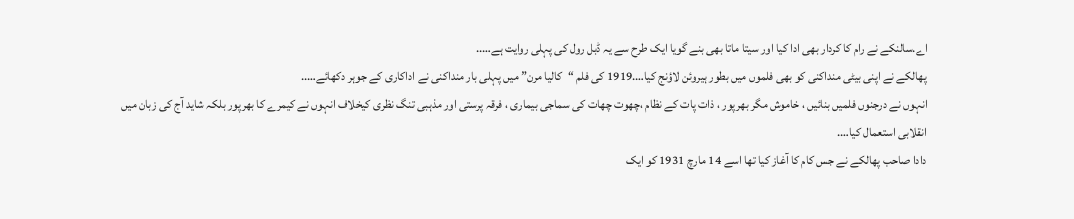اے.سالنکے نے رام کا کردار بھی ادا کیا اور سیتا ماتا بھی بنے گویا ایک طرح سے یہ ڈبل رول کی پہلی روایت ہے…..
پھالکے نے اپنی بیٹی منداکنی کو بھی فلموں میں بطور ہیروئن لاؤنج کیا….1919 کی فلم “کالیا مرن” میں پہلی بار منداکنی نے اداکاری کے جوہر دکھائے…..
انہوں نے درجنوں فلمیں بنائیں ، خاموش مگر بھرپور ، ذات پات کے نظام ،چھوت چھات کی سماجی بیماری ، فرقہ پرستی اور مذہبی تنگ نظری کیخلاف انہوں نے کیمرے کا بھرپور بلکہ شاید آج کی زبان میں انقلابی استعمال کیا….
دادا صاحب پھالکے نے جس کام کا آغاز کیا تھا اسے 14 مارچ 1931 کو ایک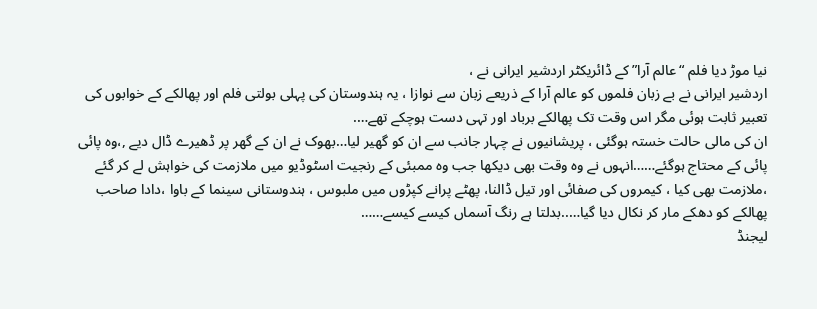نیا موڑ دیا فلم “عالم آرا” کے ڈائریکٹر اردشیر ایرانی نے ،
اردشیر ایرانی نے بے زبان فلموں کو عالم آرا کے ذریعے زبان سے نوازا ، یہ ہندوستان کی پہلی بولتی فلم اور پھالکے کے خوابوں کی تعبیر ثابت ہوئی مگر اس وقت تک پھالکے برباد اور تہی دست ہوچکے تھے….
ان کی مالی حالت خستہ ہوگئی ، پریشانیوں نے چہار جانب سے ان کو گھیر لیا…بھوک نے ان کے گھر پر ڈھیرے ڈال دیے ,،وہ پائی پائی کے محتاج ہوگئے……انہوں نے وہ وقت بھی دیکھا جب وہ ممبئی کے رنجیت اسٹوڈیو میں ملازمت کی خواہش لے کر گئے ،ملازمت بھی کیا ، کیمروں کی صفائی اور تیل ڈالنا، پھٹے پرانے کپڑوں میں ملبوس ، ہندوستانی سینما کے باوا ،دادا صاحب پھالکے کو دھکے مار کر نکال دیا گیا…..بدلتا ہے رنگ آسماں کیسے کیسے……
لیجنڈ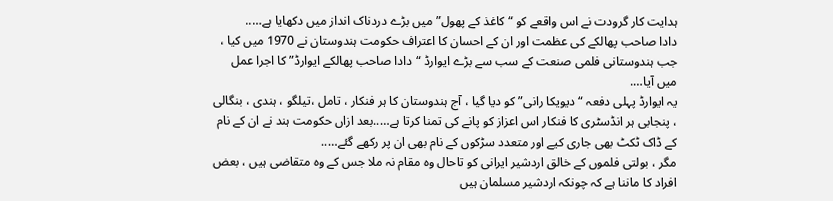ہدایت کار گرودت نے اس واقعے کو “کاغذ کے پھول” میں بڑے دردناک انداز میں دکھایا ہے…..
دادا صاحب پھالکے کی عظمت اور ان کے احسان کا اعتراف حکومت ہندوستان نے 1970 میں کیا ، جب ہندوستانی فلمی صنعت کے سب سے بڑے ایوارڈ “دادا صاحب پھالکے ایوارڈ” کا اجرا عمل میں آیا….
یہ ایوارڈ پہلی دفعہ “دیویکا رانی” کو دیا گیا ، آج ہندوستان کا ہر فنکار ، تامل ،تیلگو ، ہندی ، بنگالی ، پنجابی ہر انڈسٹری کا فنکار اس اعزاز کو پانے کی تمنا کرتا ہے…..بعد ازاں حکومت ہند نے ان کے نام کے ڈاک ٹکٹ بھی جاری کیے اور متعدد سڑکوں کے نام بھی ان پر رکھے گئے…..
مگر ، بولتی فلموں کے خالق اردشیر ایرانی کو تاحال وہ مقام نہ ملا جس کے وہ متقاضی ہیں ، بعض افراد کا ماننا ہے کہ چونکہ اردشیر مسلمان ہیں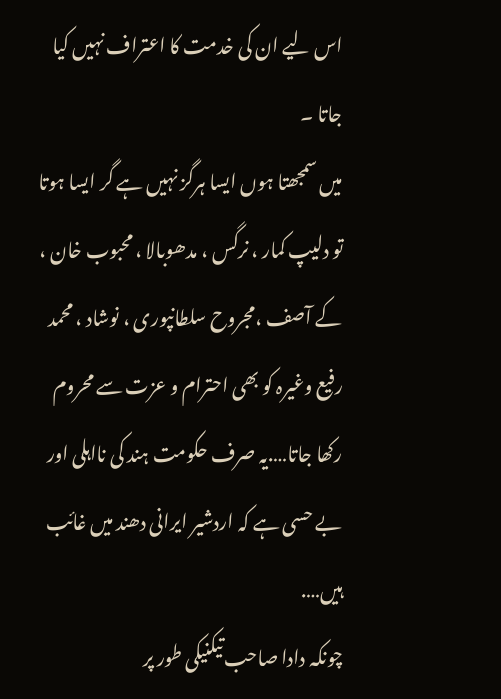اس لیے ان کی خدمت کا اعتراف نہیں کیا جاتا ۔
میں سمجھتا ہوں ایسا ہرگز نہیں ہے گر ایسا ہوتا تو دلیپ کمار ، نرگس ، مدھوبالا ، محبوب خان ، کے آصف ،مجروح سلطانپوری ، نوشاد ، محمد رفیع وغیرہ کو بھی احترام و عزت سے محروم رکھا جاتا….یہ صرف حکومت ہند کی نااہلی اور بے حسی ہے کہ اردشیر ایرانی دھند میں غائب ہیں….
چونکہ دادا صاحب تیکنیکی طور پر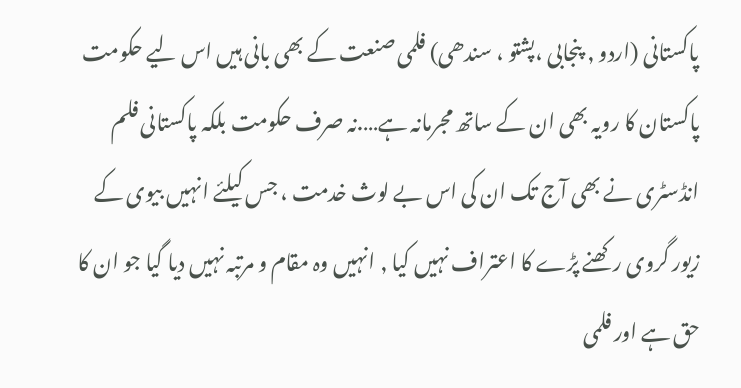پاکستانی (اردو , پنجابی ،پشتو ، سندھی) فلمی صنعت کے بھی بانی ہیں اس لیے حکومت پاکستان کا رویہ بھی ان کے ساتھ مجرمانہ ہے….نہ صرف حکومت بلکہ پاکستانی فلم انڈسٹری نے بھی آج تک ان کی اس بے لوث خدمت ، جس کیلئے انہیں بیوی کے زیور گروی رکھنے پڑے کا اعتراف نہیں کیا , انہیں وہ مقام و مرتبہ نہیں دیا گیا جو ان کا حق ہے اور فلمی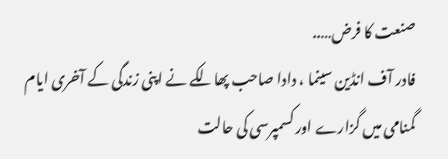صنعت کا فرض…..
فادر آف انڈین سینما ، دادا صاحب پھالکے نے اپنی زندگی کے آخری ایام گمنامی میں گزارے اور کسمپرسی کی حالت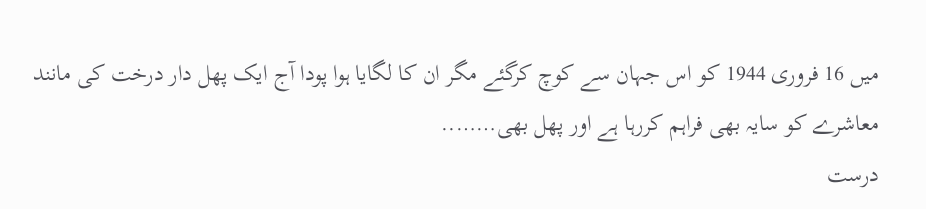میں 16 فروری 1944 کو اس جہان سے کوچ کرگئے مگر ان کا لگایا ہوا پودا آج ایک پھل دار درخت کی مانند معاشرے کو سایہ بھی فراہم کررہا ہے اور پھل بھی……..
درست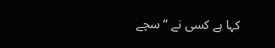کہا ہے کسی نے “سچے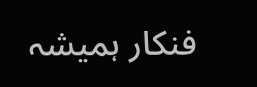فنکار ہمیشہ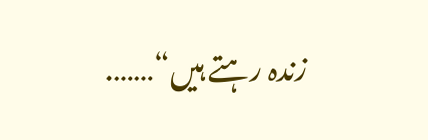زندہ رہتے ہیں“…….